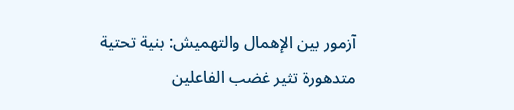آزمور بين الإهمال والتهميش: بنية تحتية متدهورة تثير غضب الفاعلين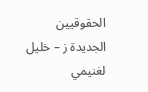الحقوقيين
الجديدة ز – خليل لغنيمي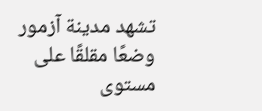تشهد مدينة آزمور وضعًا مقلقًا على مستوى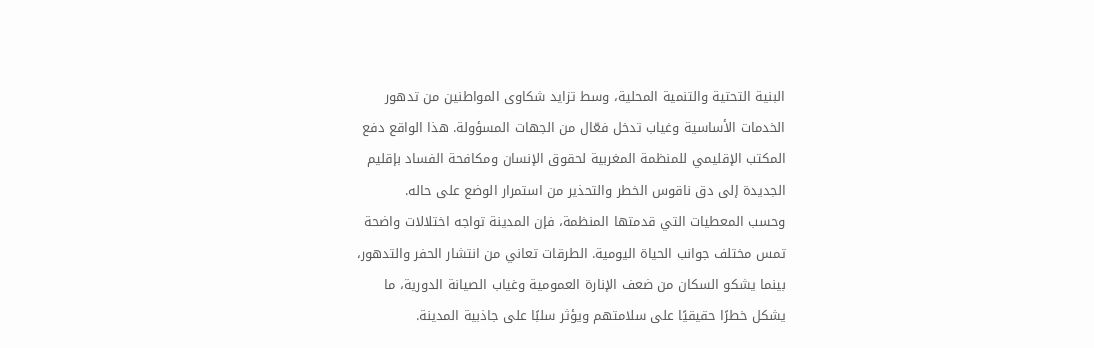البنية التحتية والتنمية المحلية، وسط تزايد شكاوى المواطنين من تدهور الخدمات الأساسية وغياب تدخل فعّال من الجهات المسؤولة. هذا الواقع دفع المكتب الإقليمي للمنظمة المغربية لحقوق الإنسان ومكافحة الفساد بإقليم الجديدة إلى دق ناقوس الخطر والتحذير من استمرار الوضع على حاله.
وحسب المعطيات التي قدمتها المنظمة، فإن المدينة تواجه اختلالات واضحة تمس مختلف جوانب الحياة اليومية. الطرقات تعاني من انتشار الحفر والتدهور، بينما يشكو السكان من ضعف الإنارة العمومية وغياب الصيانة الدورية، ما يشكل خطرًا حقيقيًا على سلامتهم ويؤثر سلبًا على جاذبية المدينة.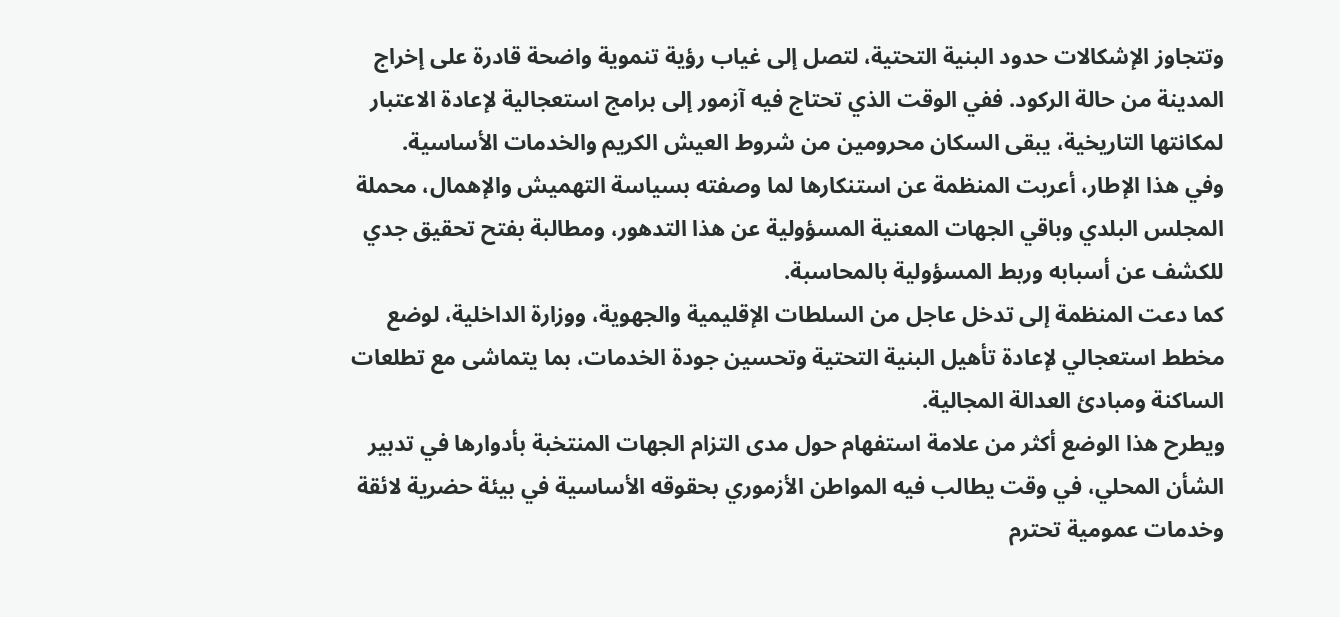وتتجاوز الإشكالات حدود البنية التحتية، لتصل إلى غياب رؤية تنموية واضحة قادرة على إخراج المدينة من حالة الركود. ففي الوقت الذي تحتاج فيه آزمور إلى برامج استعجالية لإعادة الاعتبار لمكانتها التاريخية، يبقى السكان محرومين من شروط العيش الكريم والخدمات الأساسية.
وفي هذا الإطار، أعربت المنظمة عن استنكارها لما وصفته بسياسة التهميش والإهمال، محملة المجلس البلدي وباقي الجهات المعنية المسؤولية عن هذا التدهور، ومطالبة بفتح تحقيق جدي للكشف عن أسبابه وربط المسؤولية بالمحاسبة.
كما دعت المنظمة إلى تدخل عاجل من السلطات الإقليمية والجهوية، ووزارة الداخلية، لوضع مخطط استعجالي لإعادة تأهيل البنية التحتية وتحسين جودة الخدمات، بما يتماشى مع تطلعات الساكنة ومبادئ العدالة المجالية.
ويطرح هذا الوضع أكثر من علامة استفهام حول مدى التزام الجهات المنتخبة بأدوارها في تدبير الشأن المحلي، في وقت يطالب فيه المواطن الأزموري بحقوقه الأساسية في بيئة حضرية لائقة وخدمات عمومية تحترم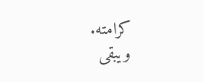كرامته.
ويبقى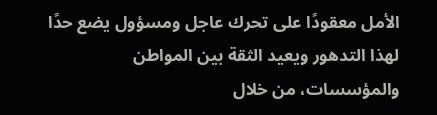الأمل معقودًا على تحرك عاجل ومسؤول يضع حدًا لهذا التدهور ويعيد الثقة بين المواطن والمؤسسات، من خلال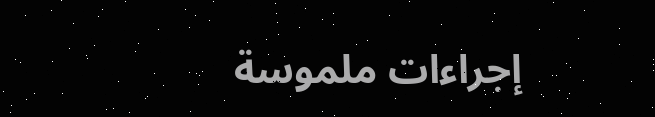إجراءات ملموسة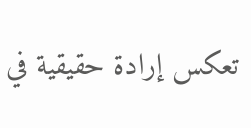تعكس إرادة حقيقية في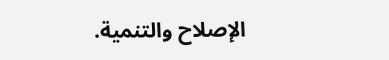الإصلاح والتنمية.